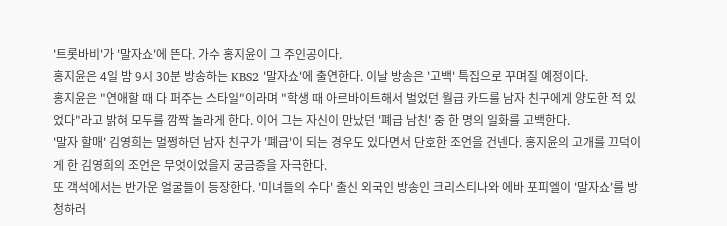'트롯바비'가 '말자쇼'에 뜬다. 가수 홍지윤이 그 주인공이다.
홍지윤은 4일 밤 9시 30분 방송하는 KBS2 '말자쇼'에 출연한다. 이날 방송은 '고백' 특집으로 꾸며질 예정이다.
홍지윤은 "연애할 때 다 퍼주는 스타일"이라며 "학생 때 아르바이트해서 벌었던 월급 카드를 남자 친구에게 양도한 적 있었다"라고 밝혀 모두를 깜짝 놀라게 한다. 이어 그는 자신이 만났던 '폐급 남친' 중 한 명의 일화를 고백한다.
'말자 할매' 김영희는 멀쩡하던 남자 친구가 '폐급'이 되는 경우도 있다면서 단호한 조언을 건넨다. 홍지윤의 고개를 끄덕이게 한 김영희의 조언은 무엇이었을지 궁금증을 자극한다.
또 객석에서는 반가운 얼굴들이 등장한다. '미녀들의 수다' 출신 외국인 방송인 크리스티나와 에바 포피엘이 '말자쇼'를 방청하러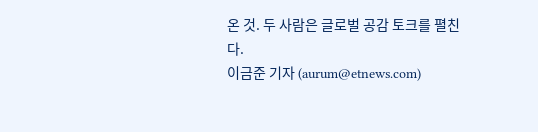온 것. 두 사람은 글로벌 공감 토크를 펼친다.
이금준 기자 (aurum@etnews.com)